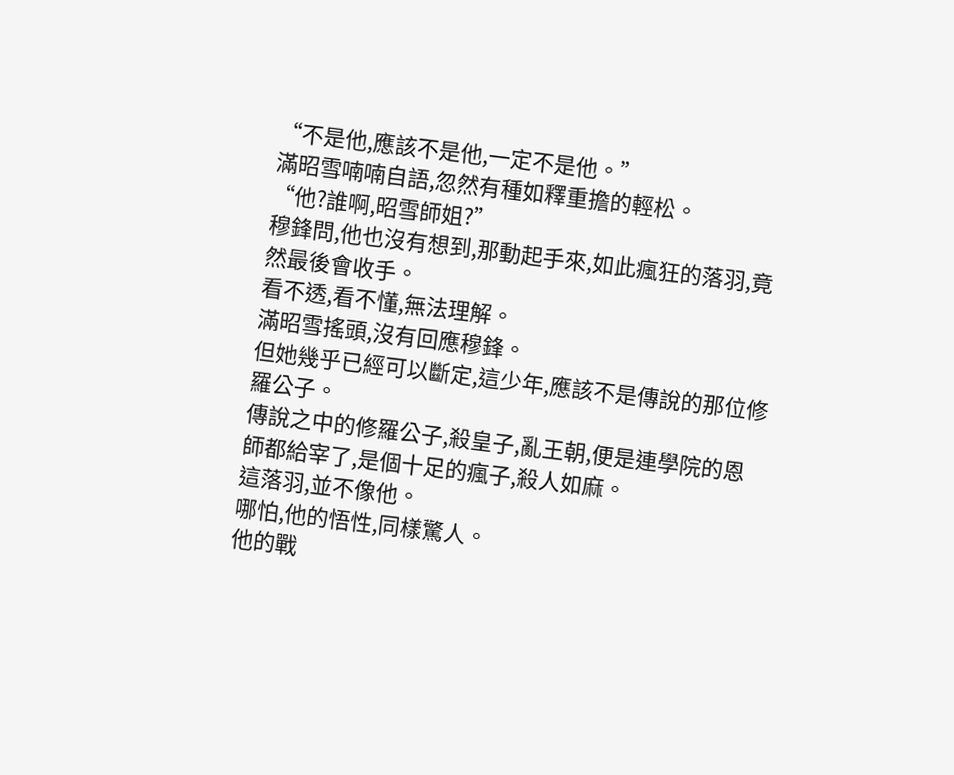“不是他,應該不是他,一定不是他。”
滿昭雪喃喃自語,忽然有種如釋重擔的輕松。
“他?誰啊,昭雪師姐?”
穆鋒問,他也沒有想到,那動起手來,如此瘋狂的落羽,竟然最後會收手。
看不透,看不懂,無法理解。
滿昭雪搖頭,沒有回應穆鋒。
但她幾乎已經可以斷定,這少年,應該不是傳說的那位修羅公子。
傳說之中的修羅公子,殺皇子,亂王朝,便是連學院的恩師都給宰了,是個十足的瘋子,殺人如麻。
這落羽,並不像他。
哪怕,他的悟性,同樣驚人。
他的戰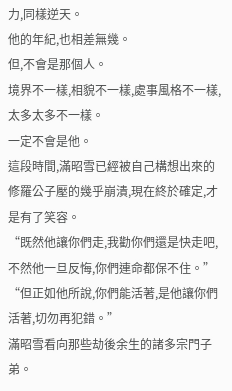力,同樣逆天。
他的年紀,也相差無幾。
但,不會是那個人。
境界不一樣,相貌不一樣,處事風格不一樣,太多太多不一樣。
一定不會是他。
這段時間,滿昭雪已經被自己構想出來的修羅公子壓的幾乎崩潰,現在終於確定,才是有了笑容。
“既然他讓你們走,我勸你們還是快走吧,不然他一旦反悔,你們連命都保不住。”
“但正如他所說,你們能活著,是他讓你們活著,切勿再犯錯。”
滿昭雪看向那些劫後余生的諸多宗門子弟。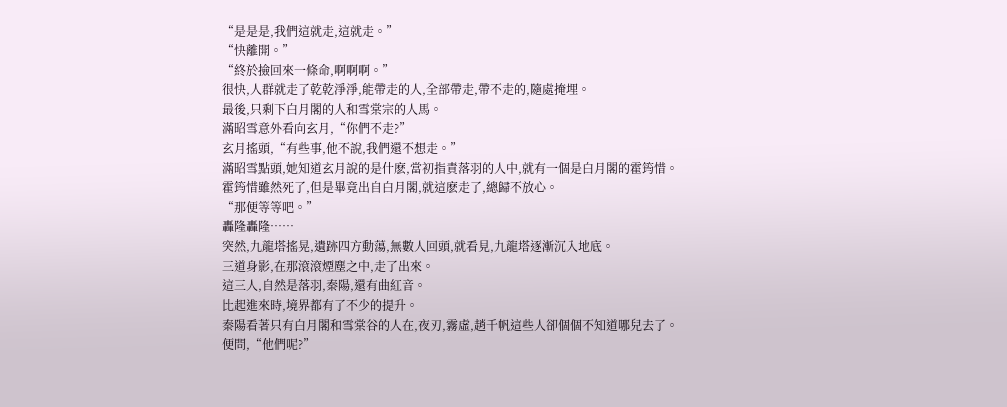“是是是,我們這就走,這就走。”
“快離開。”
“終於撿回來一條命,啊啊啊。”
很快,人群就走了乾乾淨淨,能帶走的人,全部帶走,帶不走的,隨處掩埋。
最後,只剩下白月閣的人和雪棠宗的人馬。
滿昭雪意外看向玄月,“你們不走?”
玄月搖頭,“有些事,他不說,我們還不想走。”
滿昭雪點頭,她知道玄月說的是什麽,當初指責落羽的人中,就有一個是白月閣的霍筠惜。
霍筠惜雖然死了,但是畢竟出自白月閣,就這麽走了,總歸不放心。
“那便等等吧。”
轟隆轟隆……
突然,九龍塔搖晃,遺跡四方動蕩,無數人回頭,就看見,九龍塔逐漸沉入地底。
三道身影,在那滾滾煙塵之中,走了出來。
這三人,自然是落羽,秦陽,還有曲紅音。
比起進來時,境界都有了不少的提升。
秦陽看著只有白月閣和雪棠谷的人在,夜刃,霧虛,趙千帆這些人卻個個不知道哪兒去了。
便問,“他們呢?”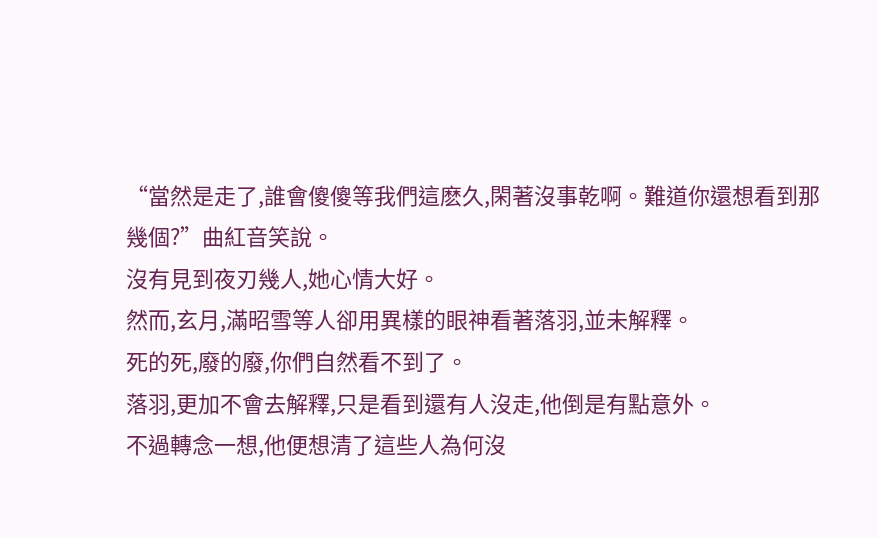“當然是走了,誰會傻傻等我們這麽久,閑著沒事乾啊。難道你還想看到那幾個?”曲紅音笑說。
沒有見到夜刃幾人,她心情大好。
然而,玄月,滿昭雪等人卻用異樣的眼神看著落羽,並未解釋。
死的死,廢的廢,你們自然看不到了。
落羽,更加不會去解釋,只是看到還有人沒走,他倒是有點意外。
不過轉念一想,他便想清了這些人為何沒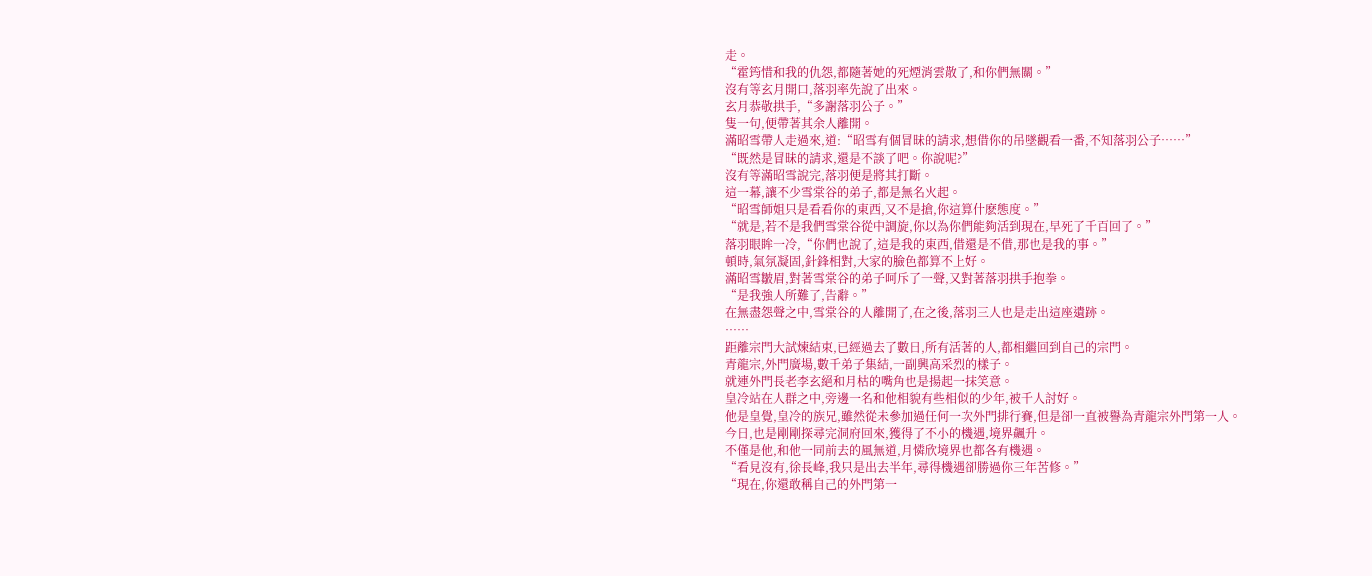走。
“霍筠惜和我的仇怨,都隨著她的死煙消雲散了,和你們無關。”
沒有等玄月開口,落羽率先說了出來。
玄月恭敬拱手,“多謝落羽公子。”
隻一句,便帶著其余人離開。
滿昭雪帶人走過來,道:“昭雪有個冒昧的請求,想借你的吊墜觀看一番,不知落羽公子……”
“既然是冒昧的請求,還是不談了吧。你說呢?”
沒有等滿昭雪說完,落羽便是將其打斷。
這一幕,讓不少雪棠谷的弟子,都是無名火起。
“昭雪師姐只是看看你的東西,又不是搶,你這算什麽態度。”
“就是,若不是我們雪棠谷從中調旋,你以為你們能夠活到現在,早死了千百回了。”
落羽眼眸一冷,“你們也說了,這是我的東西,借還是不借,那也是我的事。”
頓時,氣氛凝固,針鋒相對,大家的臉色都算不上好。
滿昭雪皺眉,對著雪棠谷的弟子呵斥了一聲,又對著落羽拱手抱拳。
“是我強人所難了,告辭。”
在無盡怨聲之中,雪棠谷的人離開了,在之後,落羽三人也是走出這座遺跡。
……
距離宗門大試煉結束,已經過去了數日,所有活著的人,都相繼回到自己的宗門。
青龍宗,外門廣場,數千弟子集結,一副興高采烈的樣子。
就連外門長老李玄絕和月枯的嘴角也是揚起一抹笑意。
皇冷站在人群之中,旁邊一名和他相貌有些相似的少年,被千人討好。
他是皇覺,皇冷的族兄,雖然從未參加過任何一次外門排行賽,但是卻一直被譽為青龍宗外門第一人。
今日,也是剛剛探尋完洞府回來,獲得了不小的機遇,境界飆升。
不僅是他,和他一同前去的風無道,月憐欣境界也都各有機遇。
“看見沒有,徐長峰,我只是出去半年,尋得機遇卻勝過你三年苦修。”
“現在,你還敢稱自己的外門第一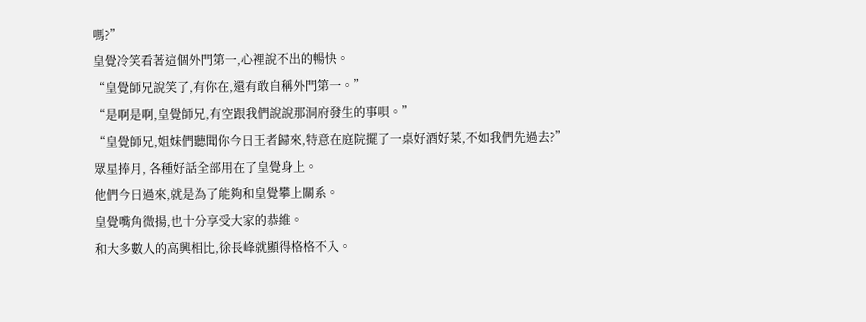嗎?”
皇覺冷笑看著這個外門第一,心裡說不出的暢快。
“皇覺師兄說笑了,有你在,還有敢自稱外門第一。”
“是啊是啊,皇覺師兄,有空跟我們說說那洞府發生的事唄。”
“皇覺師兄,姐妹們聽聞你今日王者歸來,特意在庭院擺了一桌好酒好菜,不如我們先過去?”
眾星捧月, 各種好話全部用在了皇覺身上。
他們今日過來,就是為了能夠和皇覺攀上關系。
皇覺嘴角微揚,也十分享受大家的恭維。
和大多數人的高興相比,徐長峰就顯得格格不入。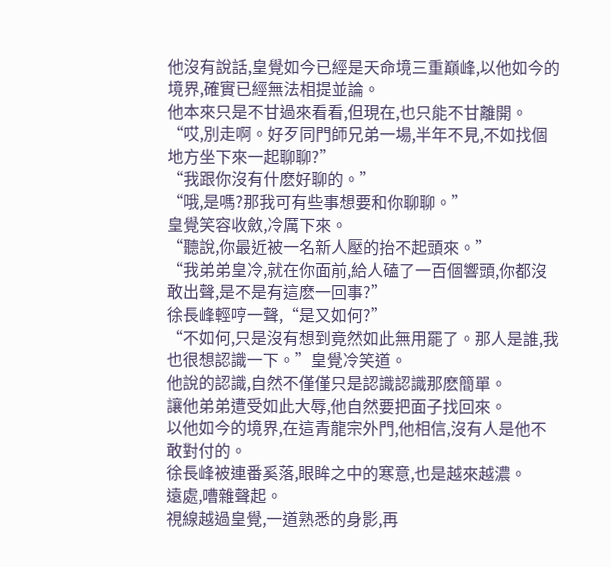他沒有說話,皇覺如今已經是天命境三重巔峰,以他如今的境界,確實已經無法相提並論。
他本來只是不甘過來看看,但現在,也只能不甘離開。
“哎,別走啊。好歹同門師兄弟一場,半年不見,不如找個地方坐下來一起聊聊?”
“我跟你沒有什麽好聊的。”
“哦,是嗎?那我可有些事想要和你聊聊。”
皇覺笑容收斂,冷厲下來。
“聽說,你最近被一名新人壓的抬不起頭來。”
“我弟弟皇冷,就在你面前,給人磕了一百個響頭,你都沒敢出聲,是不是有這麽一回事?”
徐長峰輕哼一聲,“是又如何?”
“不如何,只是沒有想到竟然如此無用罷了。那人是誰,我也很想認識一下。”皇覺冷笑道。
他說的認識,自然不僅僅只是認識認識那麽簡單。
讓他弟弟遭受如此大辱,他自然要把面子找回來。
以他如今的境界,在這青龍宗外門,他相信,沒有人是他不敢對付的。
徐長峰被連番奚落,眼眸之中的寒意,也是越來越濃。
遠處,嘈雜聲起。
視線越過皇覺,一道熟悉的身影,再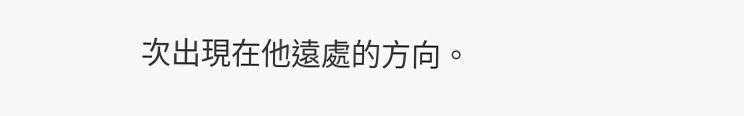次出現在他遠處的方向。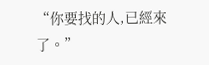“你要找的人,已經來了。”